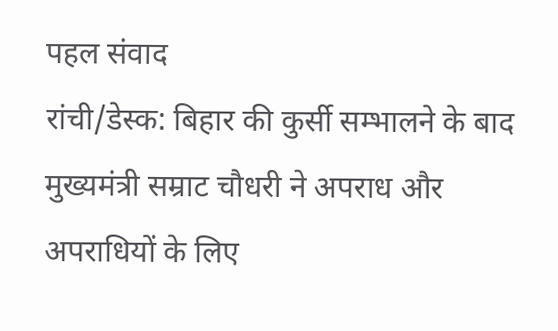पहल संवाद
रांची/डेस्क: बिहार की कुर्सी सम्भालने के बाद मुख्यमंत्री सम्राट चौधरी ने अपराध और अपराधियों के लिए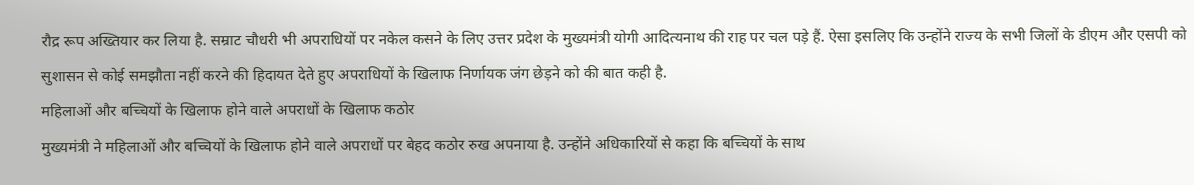रौद्र रूप अख्तियार कर लिया है. सम्राट चौधरी भी अपराधियों पर नकेल कसने के लिए उत्तर प्रदेश के मुख्यमंत्री योगी आदित्यनाथ की राह पर चल पड़े हैं. ऐसा इसलिए कि उन्होंने राज्य के सभी जिलों के डीएम और एसपी को सुशासन से कोई समझौता नहीं करने की हिदायत देते हुए अपराधियों के खिलाफ निर्णायक जंग छेड़ने को की बात कही है.
महिलाओं और बच्चियों के खिलाफ होने वाले अपराधों के खिलाफ कठोर
मुख्यमंत्री ने महिलाओं और बच्चियों के खिलाफ होने वाले अपराधों पर बेहद कठोर रुख अपनाया है. उन्होंने अधिकारियों से कहा कि बच्चियों के साथ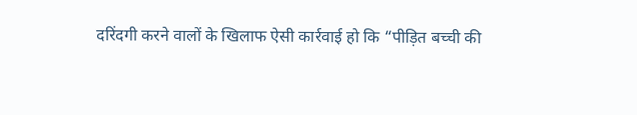दरिंदगी करने वालों के खिलाफ ऐसी कार्रवाई हो कि “पीड़ित बच्ची की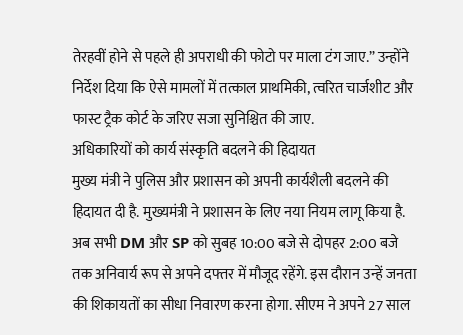तेरहवीं होने से पहले ही अपराधी की फोटो पर माला टंग जाए.” उन्होंने निर्देश दिया कि ऐसे मामलों में तत्काल प्राथमिकी, त्वरित चार्जशीट और फास्ट ट्रैक कोर्ट के जरिए सजा सुनिश्चित की जाए.
अधिकारियों को कार्य संस्कृति बदलने की हिदायत
मुख्य मंत्री ने पुलिस और प्रशासन को अपनी कार्यशैली बदलने की हिदायत दी है. मुख्यमंत्री ने प्रशासन के लिए नया नियम लागू किया है. अब सभी DM और SP को सुबह 10:00 बजे से दोपहर 2:00 बजे तक अनिवार्य रूप से अपने दफ्तर में मौजूद रहेंगे. इस दौरान उन्हें जनता की शिकायतों का सीधा निवारण करना होगा. सीएम ने अपने 27 साल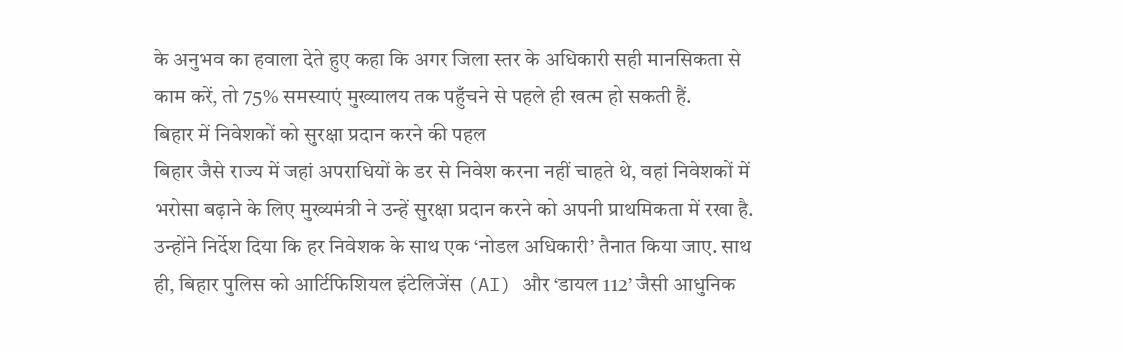के अनुभव का हवाला देते हुए कहा कि अगर जिला स्तर के अधिकारी सही मानसिकता से काम करें, तो 75% समस्याएं मुख्यालय तक पहुँचने से पहले ही खत्म हो सकती हैं.
बिहार में निवेशकों को सुरक्षा प्रदान करने की पहल
बिहार जैसे राज्य में जहां अपराधियों के डर से निवेश करना नहीं चाहते थे, वहां निवेशकों में भरोसा बढ़ाने के लिए मुख्यमंत्री ने उन्हें सुरक्षा प्रदान करने को अपनी प्राथमिकता में रखा है. उन्होंने निर्देश दिया कि हर निवेशक के साथ एक ‘नोडल अधिकारी’ तैनात किया जाए. साथ ही, बिहार पुलिस को आर्टिफिशियल इंटेलिजेंस (AI) और ‘डायल 112’ जैसी आधुनिक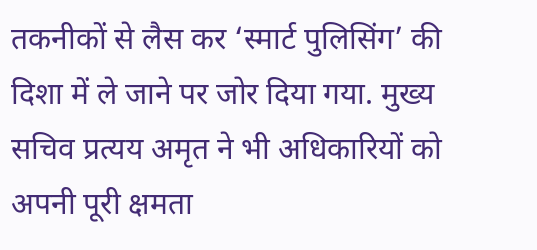तकनीकों से लैस कर ‘स्मार्ट पुलिसिंग’ की दिशा में ले जाने पर जोर दिया गया. मुख्य सचिव प्रत्यय अमृत ने भी अधिकारियों को अपनी पूरी क्षमता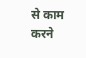से काम करने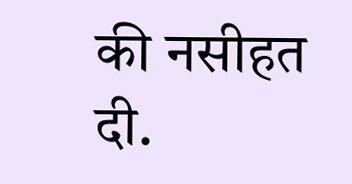की नसीहत दी.